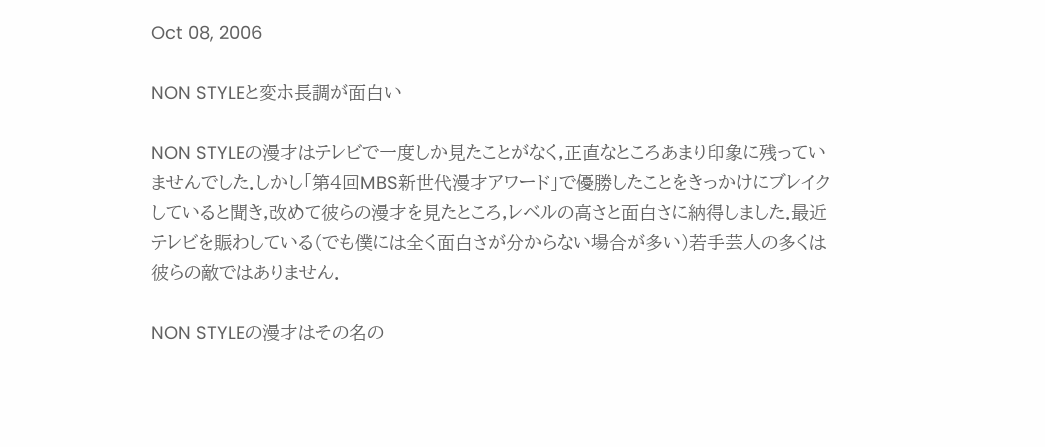Oct 08, 2006

NON STYLEと変ホ長調が面白い

NON STYLEの漫才はテレビで一度しか見たことがなく,正直なところあまり印象に残っていませんでした.しかし「第4回MBS新世代漫才アワード」で優勝したことをきっかけにブレイクしていると聞き,改めて彼らの漫才を見たところ,レベルの高さと面白さに納得しました.最近テレビを賑わしている(でも僕には全く面白さが分からない場合が多い)若手芸人の多くは彼らの敵ではありません.

NON STYLEの漫才はその名の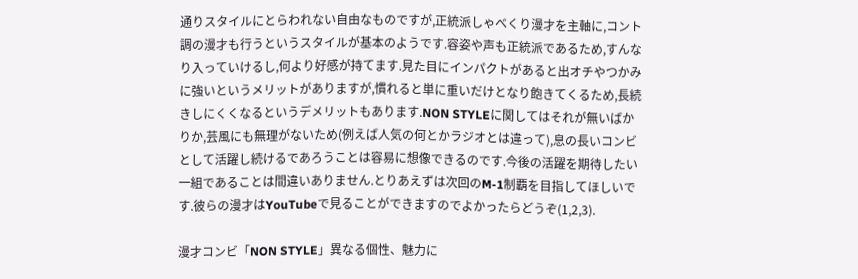通りスタイルにとらわれない自由なものですが,正統派しゃべくり漫才を主軸に,コント調の漫才も行うというスタイルが基本のようです.容姿や声も正統派であるため,すんなり入っていけるし,何より好感が持てます.見た目にインパクトがあると出オチやつかみに強いというメリットがありますが,慣れると単に重いだけとなり飽きてくるため,長続きしにくくなるというデメリットもあります.NON STYLEに関してはそれが無いばかりか,芸風にも無理がないため(例えば人気の何とかラジオとは違って),息の長いコンビとして活躍し続けるであろうことは容易に想像できるのです.今後の活躍を期待したい一組であることは間違いありません.とりあえずは次回のM-1制覇を目指してほしいです.彼らの漫才はYouTubeで見ることができますのでよかったらどうぞ(1,2,3).

漫才コンビ「NON STYLE」異なる個性、魅力に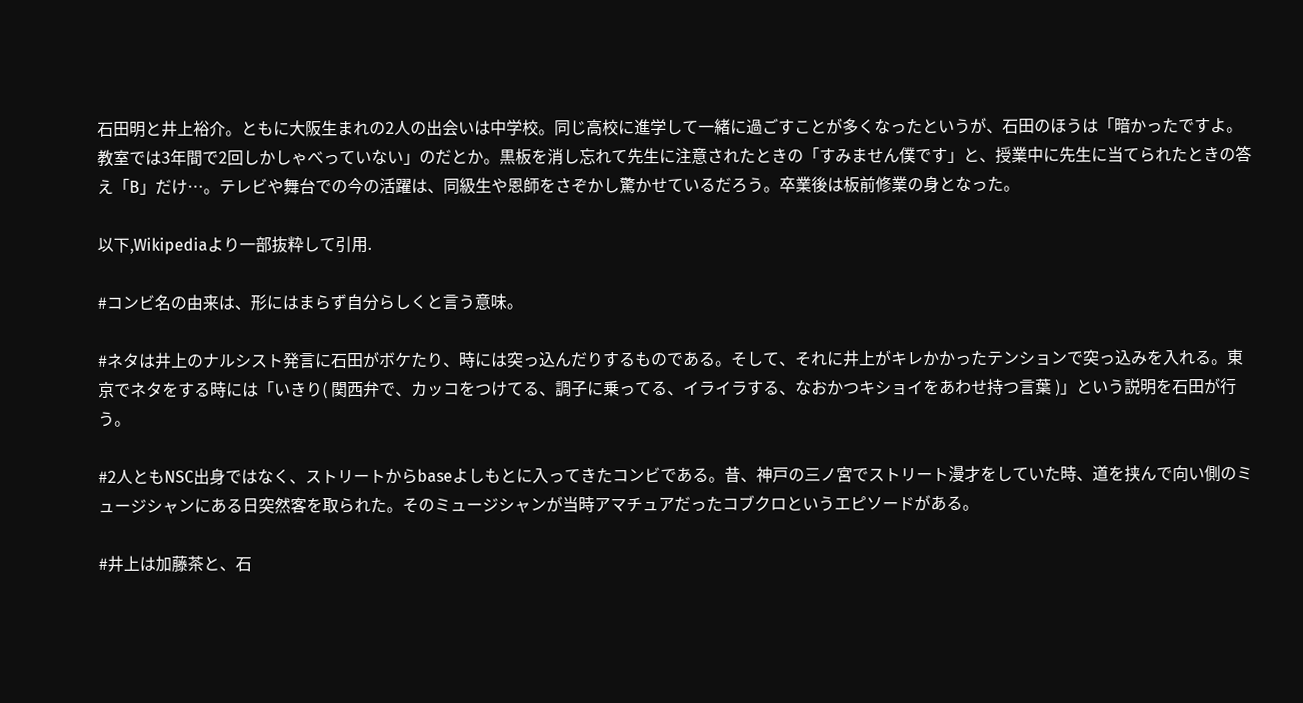石田明と井上裕介。ともに大阪生まれの2人の出会いは中学校。同じ高校に進学して一緒に過ごすことが多くなったというが、石田のほうは「暗かったですよ。教室では3年間で2回しかしゃべっていない」のだとか。黒板を消し忘れて先生に注意されたときの「すみません僕です」と、授業中に先生に当てられたときの答え「B」だけ…。テレビや舞台での今の活躍は、同級生や恩師をさぞかし驚かせているだろう。卒業後は板前修業の身となった。

以下,Wikipediaより一部抜粋して引用.

#コンビ名の由来は、形にはまらず自分らしくと言う意味。

#ネタは井上のナルシスト発言に石田がボケたり、時には突っ込んだりするものである。そして、それに井上がキレかかったテンションで突っ込みを入れる。東京でネタをする時には「いきり( 関西弁で、カッコをつけてる、調子に乗ってる、イライラする、なおかつキショイをあわせ持つ言葉 )」という説明を石田が行う。

#2人ともNSC出身ではなく、ストリートからbaseよしもとに入ってきたコンビである。昔、神戸の三ノ宮でストリート漫才をしていた時、道を挟んで向い側のミュージシャンにある日突然客を取られた。そのミュージシャンが当時アマチュアだったコブクロというエピソードがある。

#井上は加藤茶と、石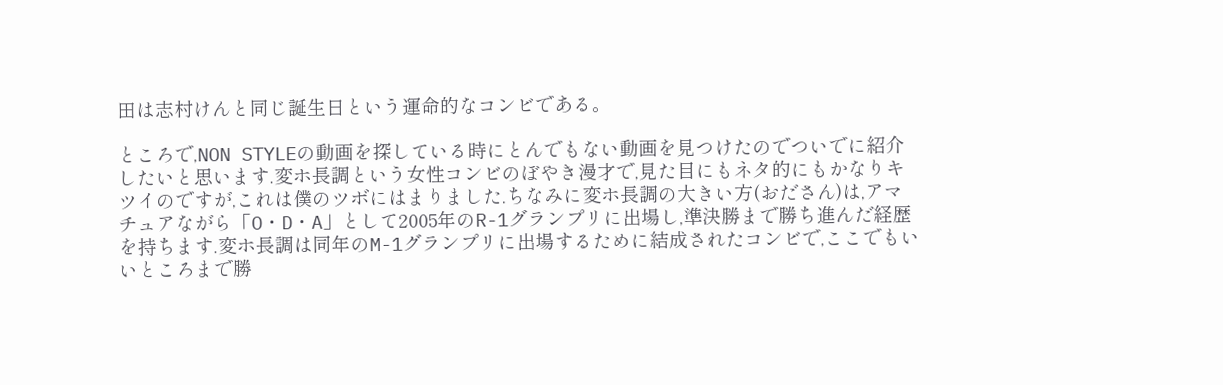田は志村けんと同じ誕生日という運命的なコンビである。

ところで,NON STYLEの動画を探している時にとんでもない動画を見つけたのでついでに紹介したいと思います.変ホ長調という女性コンビのぼやき漫才で,見た目にもネタ的にもかなりキツイのですが,これは僕のツボにはまりました.ちなみに変ホ長調の大きい方(おださん)は,アマチュアながら「O・D・A」として2005年のR-1グランプリに出場し,準決勝まで勝ち進んだ経歴を持ちます.変ホ長調は同年のM-1グランプリに出場するために結成されたコンビで,ここでもいいところまで勝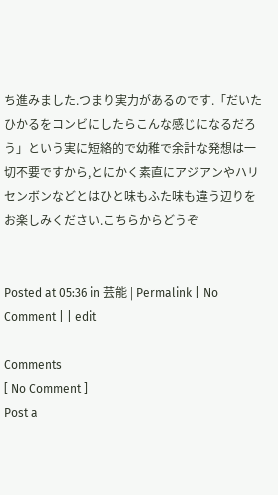ち進みました.つまり実力があるのです.「だいたひかるをコンビにしたらこんな感じになるだろう」という実に短絡的で幼稚で余計な発想は一切不要ですから,とにかく素直にアジアンやハリセンボンなどとはひと味もふた味も違う辺りをお楽しみください.こちらからどうぞ


Posted at 05:36 in 芸能 | Permalink | No Comment | | edit

Comments
[ No Comment ]
Post a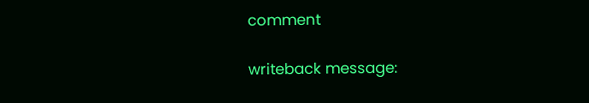comment

writeback message: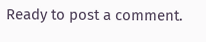Ready to post a comment.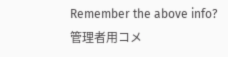Remember the above info?
管理者用コメ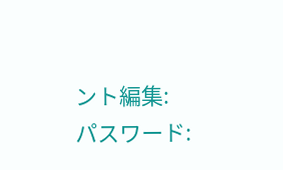ント編集:
パスワード: